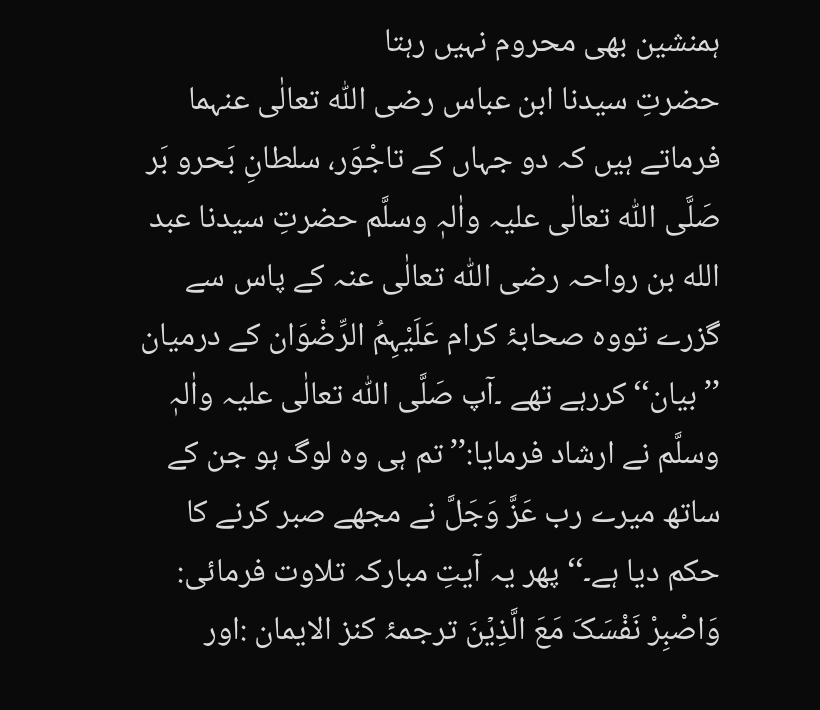ہمنشین بھی محروم نہیں رہتا
حضرتِ سیدنا ابن عباس رضی اللّٰہ تعالٰی عنہما فرماتے ہیں کہ دو جہاں کے تاجْوَر، سلطانِ بَحرو بَر صَلَّی اللّٰہ تعالٰی علیہ واٰلہٖ وسلَّم حضرتِ سیدنا عبد الله بن رواحہ رضی اللّٰہ تعالٰی عنہ کے پاس سے گزرے تووہ صحابۂ کرام عَلَیْہِمُ الرِّضْوَان کے درمیان ’’بیان‘‘کررہے تھے ۔آپ صَلَّی اللّٰہ تعالٰی علیہ واٰلہٖ وسلَّم نے ارشاد فرمایا:’’تم ہی وہ لوگ ہو جن کے ساتھ میرے رب عَزَّ وَجَلَّ نے مجھے صبر کرنے کا حکم دیا ہے۔‘‘ پھر یہ آیتِ مبارکہ تلاوت فرمائی:
وَاصْبِرْ نَفْسَکَ مَعَ الَّذِیۡنَ ترجمۂ کنز الایمان :اور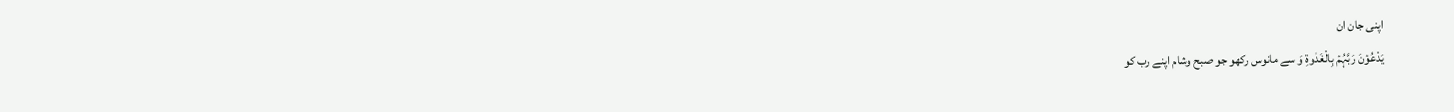اپنی جان ان
یَدْعُوۡنَ رَبَّہُمۡ بِالْغَدٰوۃِ وَ سے مانوس رکھو جو صبح وشام اپنے رب کو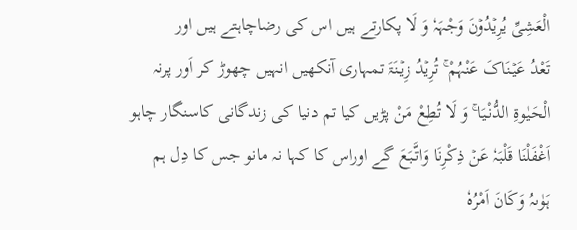الْعَشِیِّ یُرِیۡدُوۡنَ وَجْہَہٗ وَ لَا پکارتے ہیں اس کی رضاچاہتے ہیں اور
تَعْدُ عَیۡنَاکَ عَنْہُمْ ۚ تُرِیۡدُ زِیۡنَۃَ تمہاری آنکھیں انہیں چھوڑ کر اَور پرنہ
الْحَیٰوۃِ الدُّنْیَا ۚ وَ لَا تُطِعْ مَنْ پڑیں کیا تم دنیا کی زندگانی کاسنگار چاہو
اَغْفَلْنَا قَلْبَہٗ عَنۡ ذِکْرِنَا وَاتَّبَعَ گے اوراس کا کہا نہ مانو جس کا دِل ہم
ہَوٰىہُ وَکَانَ اَمْرُہٗ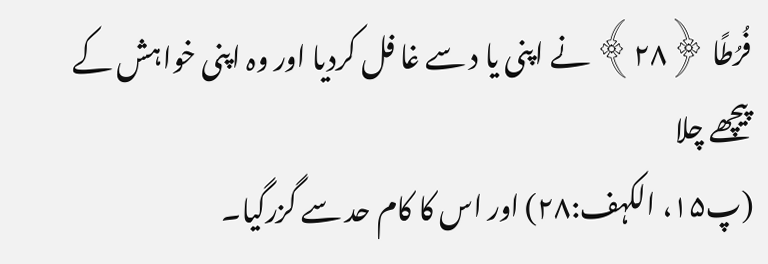فُرُطًا ﴿۲۸﴾ نے اپنی یا د سے غا فل کردیا اور وہ اپنی خواہش کے پیچھے چلا
(پ۱۵، الکہف:۲۸) اور اس کا کام حد سے گزرگیا۔